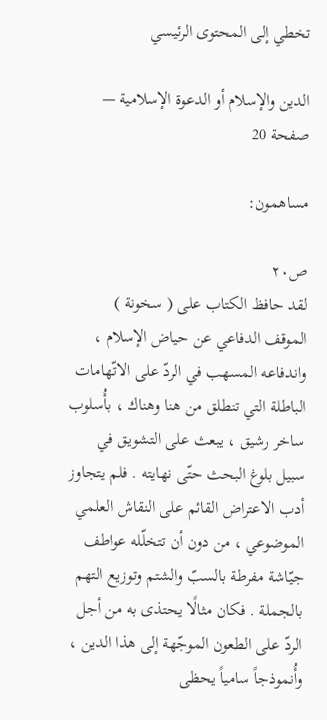تخطي إلى المحتوى الرئيسي

الدين والإسلام أو الدعوة الإسلامية — صفحة 20

مساهمون:

ص٢٠
لقد حافظ الكتاب على ( سخونة ) الموقف الدفاعي عن حياض الإسلام ، واندفاعه المسهب في الردّ على الاتّهامات الباطلة التي تنطلق من هنا وهناك ، بأُسلوب ساخر رشيق ، يبعث على التشويق في سبيل بلوغ البحث حتّى نهايته . فلم يتجاوز أدب الاعتراض القائم على النقاش العلمي الموضوعي ، من دون أن تتخلّله عواطف جيّاشة مفرطة بالسبّ والشتم وتوزيع التهم بالجملة . فكان مثالًا يحتذى به من أجل الردّ على الطعون الموجّهة إلى هذا الدين ، وأُنموذجاً سامياً يحظى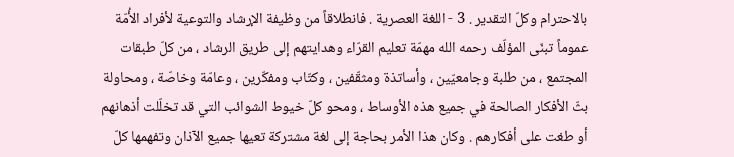بالاحترام وكلّ التقدير . 3 - اللغة العصرية . فانطلاقاً من وظيفة الإرشاد والتوعية لأفراد الأُمّة عموماً تبنّى المؤلّف رحمه الله مهمّة تعليم القرّاء وهدايتهم إلى طريق الرشاد ، من كلّ طبقات المجتمع ، من طلبة وجامعيّين ، وأساتذة ومثقّفين ، وكتّاب ومفكّرين ، وعامّة وخاصّة ، ومحاولة بثّ الأفكار الصالحة في جميع هذه الأوساط ، ومحو كلّ خيوط الشوائب التي قد تخلّلت أذهانهم أو طغت على أفكارهم . وكان هذا الأمر بحاجة إلى لغة مشتركة تعيها جميع الآذان وتفهمها كلّ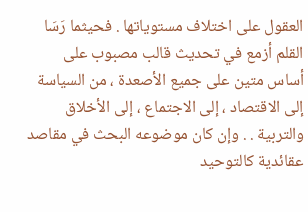العقول على اختلاف مستوياتها . فحيثما رَسَا القلم أزمع في تحديث قالب مصبوب على أساس متين على جميع الأصعدة ، من السياسة إلى الاقتصاد ، إلى الاجتماع ، إلى الأخلاق والتربية . . وإن كان موضوعه البحث في مقاصد عقائدية كالتوحيد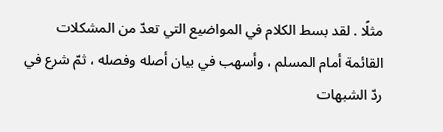مثلًا . لقد بسط الكلام في المواضيع التي تعدّ من المشكلات القائمة أمام المسلم ، وأسهب في بيان أصله وفصله ، ثمّ شرع في ردّ الشبهات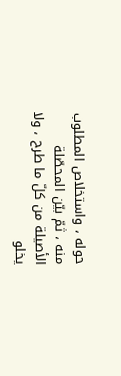حوله ، واستخلاص المطلوب منه ، ثمّ بيّن المحصّلة الأصيلة من كلّ ما طرح ، ولا يخلو